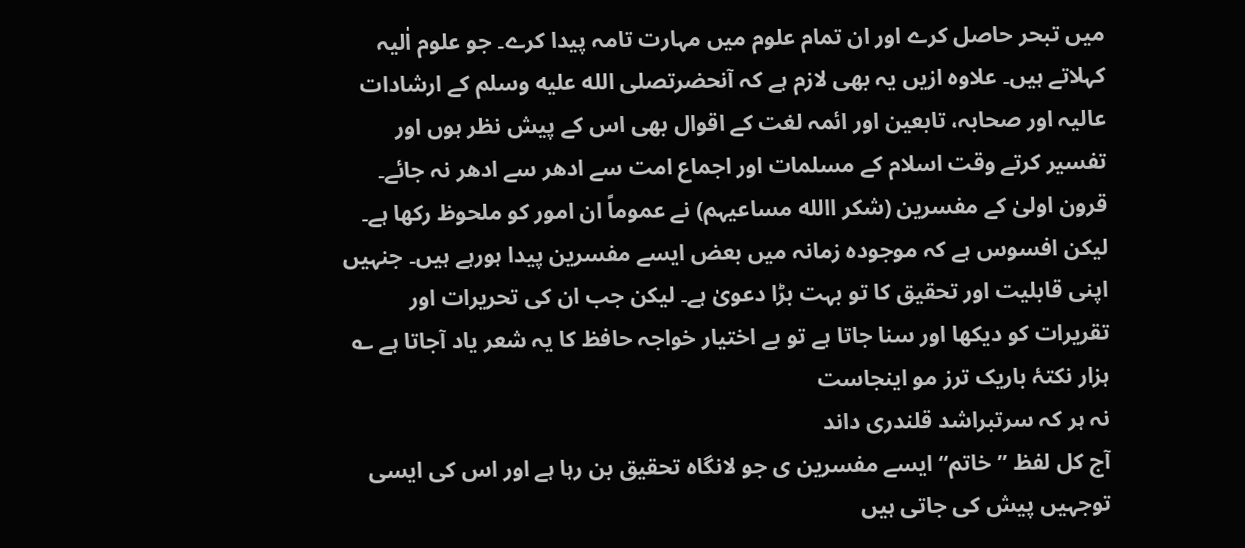میں تبحر حاصل کرے اور ان تمام علوم میں مہارت تامہ پیدا کرے۔ جو علوم اٰلیہ کہلاتے ہیں۔ علاوہ ازیں یہ بھی لازم ہے کہ آنحضرتصلى الله عليه وسلم کے ارشادات عالیہ اور صحابہ، تابعین اور ائمہ لغت کے اقوال بھی اس کے پیش نظر ہوں اور تفسیر کرتے وقت اسلام کے مسلمات اور اجماع امت سے ادھر سے ادھر نہ جائے۔
قرون اولیٰ کے مفسرین (شکر االله مساعیہم) نے عموماً ان امور کو ملحوظ رکھا ہے۔ لیکن افسوس ہے کہ موجودہ زمانہ میں بعض ایسے مفسرین پیدا ہورہے ہیں۔ جنہیں اپنی قابلیت اور تحقیق کا تو بہت بڑا دعویٰ ہے۔ لیکن جب ان کی تحریرات اور تقریرات کو دیکھا اور سنا جاتا ہے تو بے اختیار خواجہ حافظ کا یہ شعر یاد آجاتا ہے ؎
ہزار نکتۂ باریک ترز مو اینجاست
نہ ہر کہ سرتبراشد قلندری داند
آج کل لفظ ’’خاتم‘‘ ایسے مفسرین ی جو لانگاہ تحقیق بن رہا ہے اور اس کی ایسی توجہیں پیش کی جاتی ہیں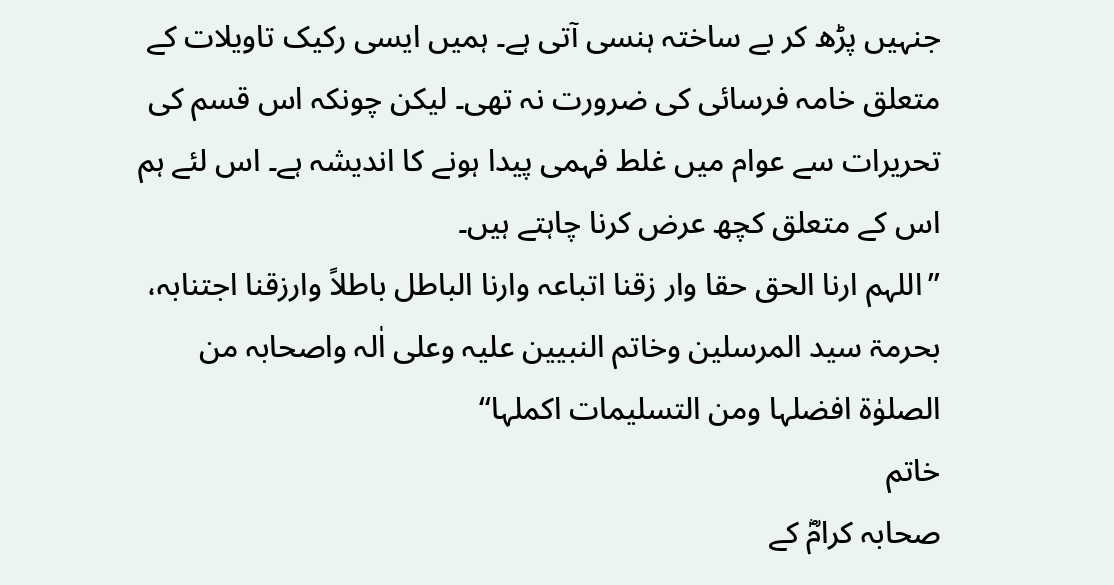جنہیں پڑھ کر بے ساختہ ہنسی آتی ہے۔ ہمیں ایسی رکیک تاویلات کے متعلق خامہ فرسائی کی ضرورت نہ تھی۔ لیکن چونکہ اس قسم کی تحریرات سے عوام میں غلط فہمی پیدا ہونے کا اندیشہ ہے۔ اس لئے ہم اس کے متعلق کچھ عرض کرنا چاہتے ہیں۔
’’اللہم ارنا الحق حقا وار زقنا اتباعہ وارنا الباطل باطلاً وارزقنا اجتنابہ، بحرمۃ سید المرسلین وخاتم النبیین علیہ وعلی اٰلہ واصحابہ من الصلوٰۃ افضلہا ومن التسلیمات اکملہا‘‘
خاتم
صحابہ کرامؓ کے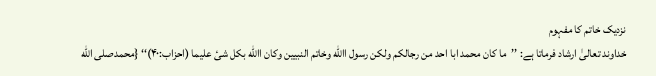نزدیک خاتم کا مفہوم
خداوند تعالیٰ ارشاد فرماتا ہے: ’’ما کان محمد ابا احد من رجالکم ولکن رسول االله وخاتم النبیین وکان االله بکل شیٔ علیما (احزاب:۴۰)‘‘ {محمدصلى الله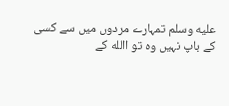عليه وسلم تمہارے مردوں میں سے کسی کے باپ نہیں وہ تو االله کے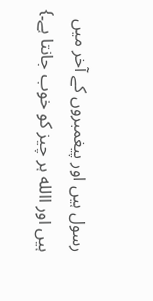رسول ہیں اور پیغمبروں کے آخر میں ہیں اور االله ہر چیز کو خوب جانتا ہے۔}